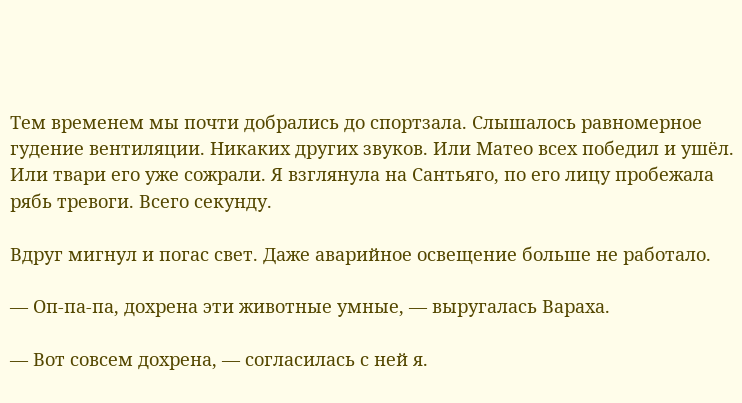Тем временем мы почти добрались до спортзала. Слышалось равномерное гудение вентиляции. Никаких других звуков. Или Матео всех победил и ушёл. Или твари его уже сожрали. Я взглянула на Сантьяго, по его лицу пробежала рябь тревоги. Всего секунду.

Вдруг мигнул и погас свет. Даже аварийное освещение больше не работало.

— Оп-па-па, дохрена эти животные умные, — выругалась Вараха.

— Вот совсем дохрена, — согласилась с ней я.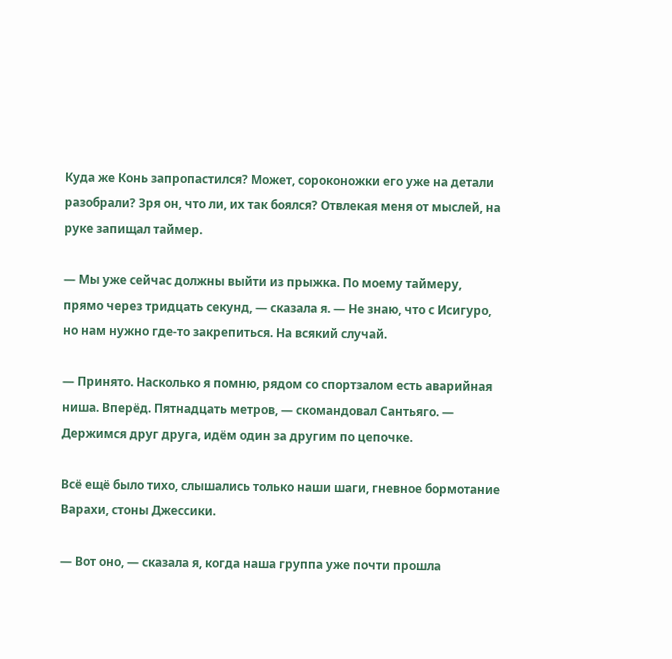Куда же Конь запропастился? Может, сороконожки его уже на детали разобрали? Зря он, что ли, их так боялся? Отвлекая меня от мыслей, на руке запищал таймер.

— Мы уже сейчас должны выйти из прыжка. По моему таймеру, прямо через тридцать секунд, — сказала я. — Не знаю, что с Исигуро, но нам нужно где-то закрепиться. На всякий случай.

— Принято. Насколько я помню, рядом со спортзалом есть аварийная ниша. Вперёд. Пятнадцать метров, — скомандовал Сантьяго. — Держимся друг друга, идём один за другим по цепочке.

Всё ещё было тихо, слышались только наши шаги, гневное бормотание Варахи, стоны Джессики.

— Вот оно, — сказала я, когда наша группа уже почти прошла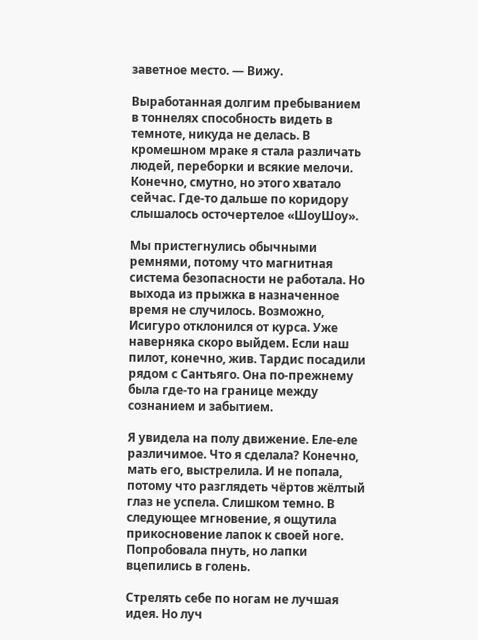заветное место. — Вижу.

Выработанная долгим пребыванием в тоннелях способность видеть в темноте, никуда не делась. В кромешном мраке я стала различать людей, переборки и всякие мелочи. Конечно, смутно, но этого хватало сейчас. Где-то дальше по коридору слышалось осточертелое «ШоуШоу».

Мы пристегнулись обычными ремнями, потому что магнитная система безопасности не работала. Но выхода из прыжка в назначенное время не случилось. Возможно, Исигуро отклонился от курса. Уже наверняка скоро выйдем. Если наш пилот, конечно, жив. Тардис посадили рядом с Сантьяго. Она по-прежнему была где-то на границе между сознанием и забытием.

Я увидела на полу движение. Еле-еле различимое. Что я сделала? Конечно, мать его, выстрелила. И не попала, потому что разглядеть чёртов жёлтый глаз не успела. Слишком темно. В следующее мгновение, я ощутила прикосновение лапок к своей ноге. Попробовала пнуть, но лапки вцепились в голень.

Стрелять себе по ногам не лучшая идея. Но луч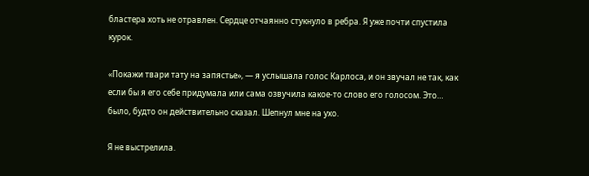бластера хоть не отравлен. Сердце отчаянно стукнуло в ребра. Я уже почти спустила курок.

«Покажи твари тату на запястье», — я услышала голос Карлоса, и он звучал не так, как если бы я его себе придумала или сама озвучила какое-то слово его голосом. Это… было, будто он действительно сказал. Шепнул мне на ухо.

Я не выстрелила.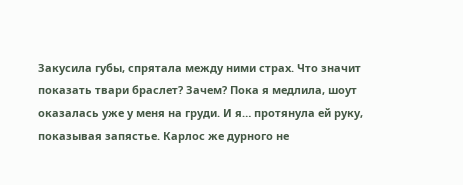Закусила губы, спрятала между ними страх. Что значит показать твари браслет? Зачем? Пока я медлила, шоут оказалась уже у меня на груди. И я… протянула ей руку, показывая запястье. Карлос же дурного не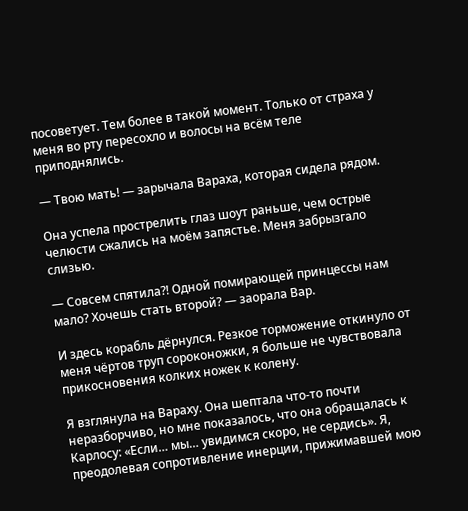посоветует. Тем более в такой момент. Только от страха у меня во рту пересохло и волосы на всём теле приподнялись.

— Твою мать! — зарычала Вараха, которая сидела рядом.

Она успела прострелить глаз шоут раньше, чем острые челюсти сжались на моём запястье. Меня забрызгало слизью.

— Совсем спятила?! Одной помирающей принцессы нам мало? Хочешь стать второй? — заорала Вар.

И здесь корабль дёрнулся. Резкое торможение откинуло от меня чёртов труп сороконожки, я больше не чувствовала прикосновения колких ножек к колену.

Я взглянула на Вараху. Она шептала что-то почти неразборчиво, но мне показалось, что она обращалась к Карлосу: «Если… мы… увидимся скоро, не сердись». Я, преодолевая сопротивление инерции, прижимавшей мою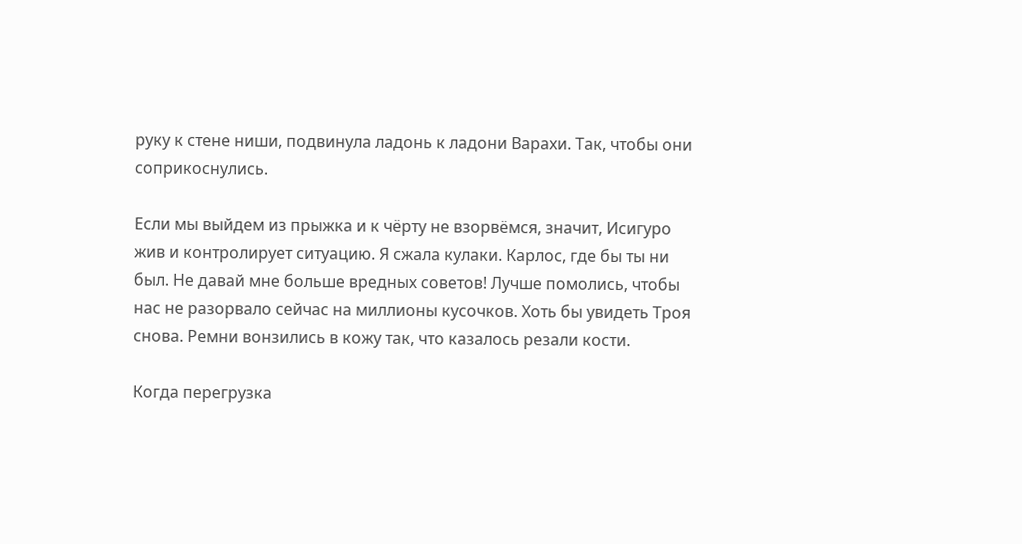руку к стене ниши, подвинула ладонь к ладони Варахи. Так, чтобы они соприкоснулись.

Если мы выйдем из прыжка и к чёрту не взорвёмся, значит, Исигуро жив и контролирует ситуацию. Я сжала кулаки. Карлос, где бы ты ни был. Не давай мне больше вредных советов! Лучше помолись, чтобы нас не разорвало сейчас на миллионы кусочков. Хоть бы увидеть Троя снова. Ремни вонзились в кожу так, что казалось резали кости.

Когда перегрузка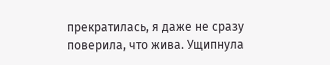прекратилась, я даже не сразу поверила, что жива. Ущипнула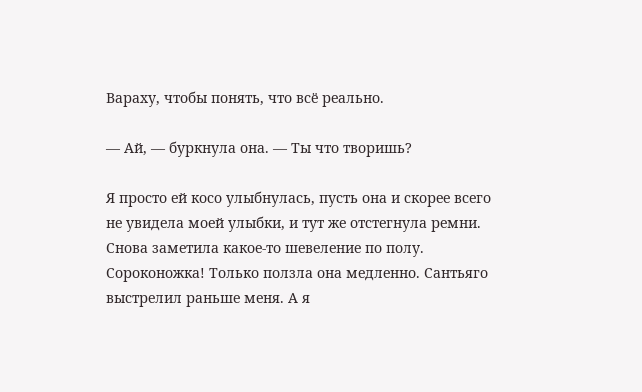Вараху, чтобы понять, что всё реально.

— Ай, — буркнула она. — Ты что творишь?

Я просто ей косо улыбнулась, пусть она и скорее всего не увидела моей улыбки, и тут же отстегнула ремни. Снова заметила какое-то шевеление по полу. Сороконожка! Только ползла она медленно. Сантьяго выстрелил раньше меня. А я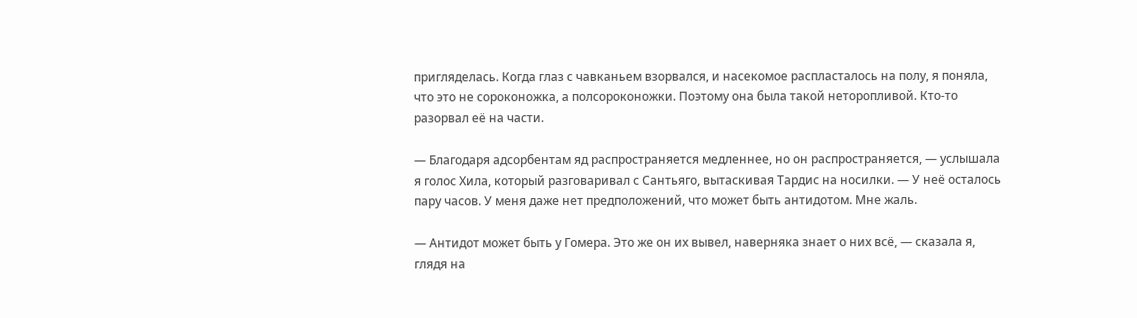пригляделась. Когда глаз с чавканьем взорвался, и насекомое распласталось на полу, я поняла, что это не сороконожка, а полсороконожки. Поэтому она была такой неторопливой. Кто-то разорвал её на части.

— Благодаря адсорбентам яд распространяется медленнее, но он распространяется, — услышала я голос Хила, который разговаривал с Сантьяго, вытаскивая Тардис на носилки. — У неё осталось пару часов. У меня даже нет предположений, что может быть антидотом. Мне жаль.

— Антидот может быть у Гомера. Это же он их вывел, наверняка знает о них всё, — сказала я, глядя на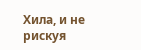Хила, и не рискуя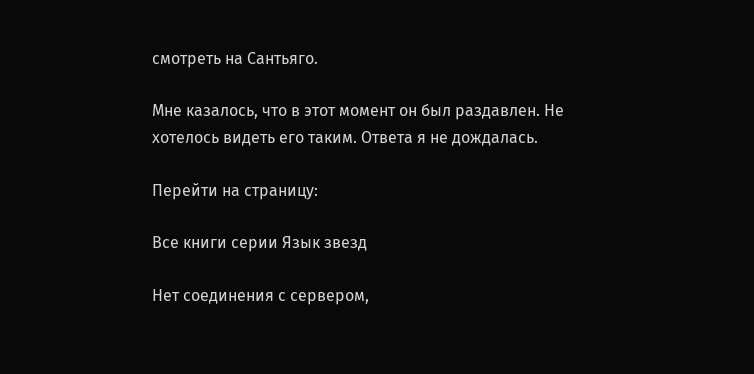смотреть на Сантьяго.

Мне казалось, что в этот момент он был раздавлен. Не хотелось видеть его таким. Ответа я не дождалась.

Перейти на страницу:

Все книги серии Язык звезд

Нет соединения с сервером,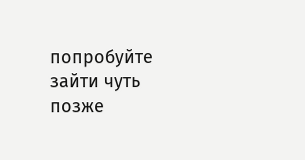попробуйте зайти чуть позже